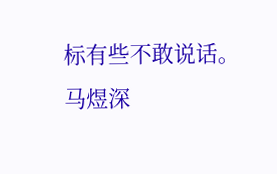标有些不敢说话。
马煜深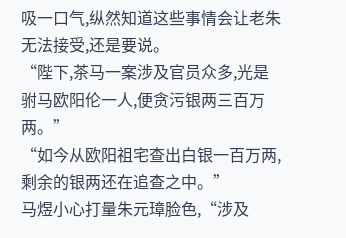吸一口气,纵然知道这些事情会让老朱无法接受,还是要说。
“陛下,茶马一案涉及官员众多,光是驸马欧阳伦一人,便贪污银两三百万两。”
“如今从欧阳祖宅查出白银一百万两,剩余的银两还在追查之中。”
马煜小心打量朱元璋脸色,“涉及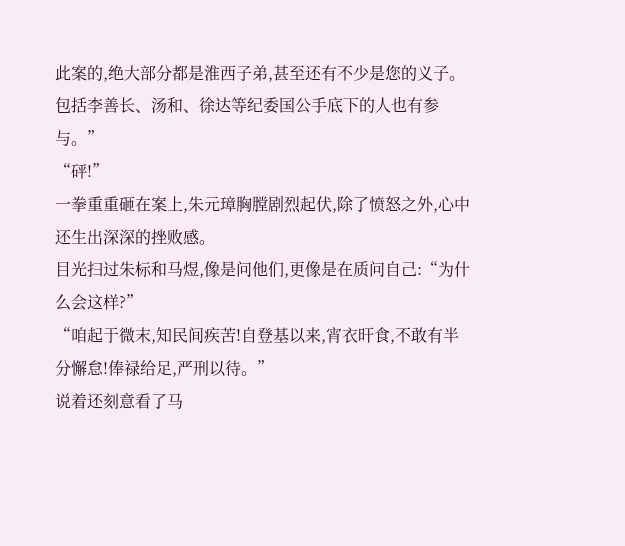此案的,绝大部分都是淮西子弟,甚至还有不少是您的义子。包括李善长、汤和、徐达等纪委国公手底下的人也有参与。”
“砰!”
一拳重重砸在案上,朱元璋胸膛剧烈起伏,除了愤怒之外,心中还生出深深的挫败感。
目光扫过朱标和马煜,像是问他们,更像是在质问自己:“为什么会这样?”
“咱起于微末,知民间疾苦!自登基以来,宵衣旰食,不敢有半分懈怠!俸禄给足,严刑以待。”
说着还刻意看了马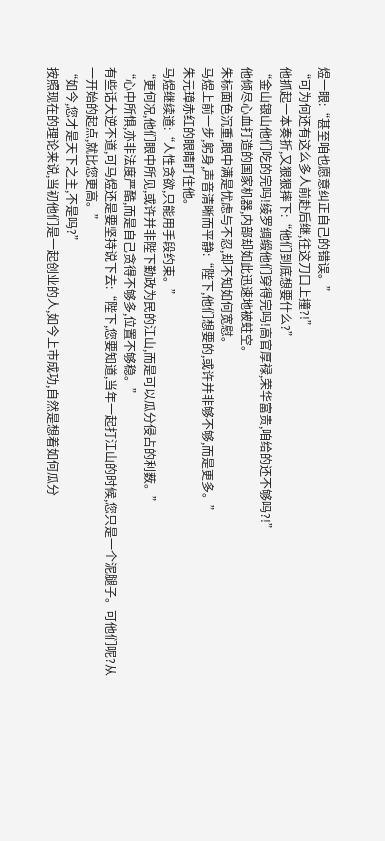煜一眼:“甚至咱也愿意纠正自己的错误。”
“可为何还有这么多人前赴后继,往这刀口上撞?!”
他抓起一本奏折,又狠狠摔下:“他们到底想要什么?”
“金山银山他们吃的完吗!绫罗绸缎他们穿得完吗!高官厚禄,荣华富贵,咱给的还不够吗?!”
他倾尽心血打造的国家机器,内部却如此迅速地被蛀空。
朱标面色沉重,眼中满是忧虑与不忍,却不知如何宽慰。
马煜上前一步,躬身,声音清晰而平静:“陛下,他们想要的,或许并非够不够,而是更多。”
朱元璋赤红的眼睛盯住他。
马煜继续道:“人性贪欲,只能用手段约束。”
“更何况,他们眼中所见,或许并非陛下勤政为民的江山,而是可以瓜分侵占的利薮。”
“心中所惧,亦非法度严酷,而是自己贪得不够多,位置不够稳。”
有些话大逆不道,可马煜还是要坚持说下去:“陛下,您要知道,当年一起打江山的时候,您只是一个泥腿子。可他们呢?从一开始的起点,就比您更高。”
“如今,您才是天下之主,不是吗?”
按照现在的理论来说,当初他们是一起创业的人,如今上市成功,自然是想着如何瓜分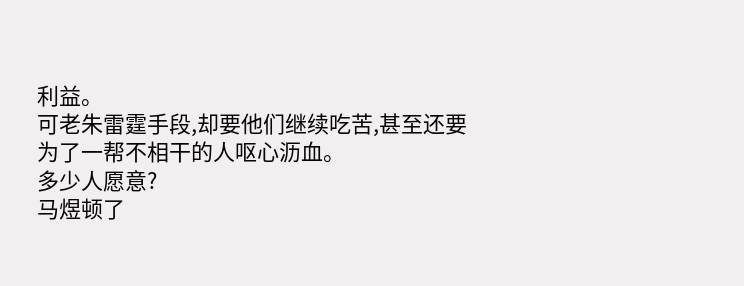利益。
可老朱雷霆手段,却要他们继续吃苦,甚至还要为了一帮不相干的人呕心沥血。
多少人愿意?
马煜顿了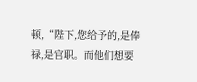顿,“陛下,您给予的,是俸禄,是官职。而他们想要